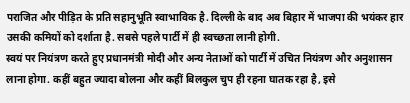पराजित और पीड़ित के प्रति सहानुभूति स्वाभाविक है. दिल्ली के बाद अब बिहार में भाजपा की भयंकर हार उसकी कमियों को दर्शाता है. सबसे पहले पार्टी में ही स्वच्छता लानी होगी.
स्वयं पर नियंत्रण करते हुए प्रधानमंत्री मोदी और अन्य नेताओं को पार्टी में उचित नियंत्रण और अनुशासन लाना होगा. कहीं बहुत ज्यादा बोलना और कहीं बिलकुल चुप ही रहना घातक रहा है, इसे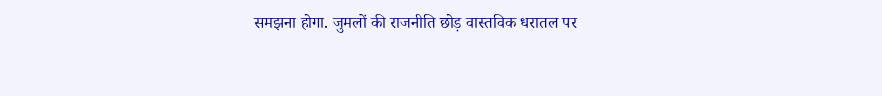समझना होगा. जुमलों की राजनीति छोड़ वास्तविक धरातल पर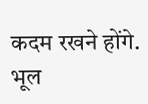कदम रखने होंगे.
भूल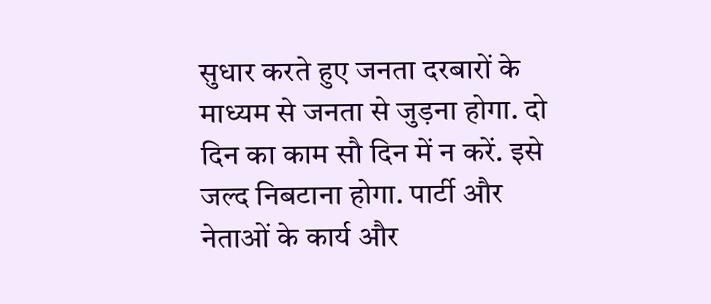सुधार करते हुए जनता दरबारों के माध्यम से जनता से जुड़ना होगा. दो दिन का काम सौ दिन में न करें. इसे जल्द निबटाना होगा. पार्टी और नेताओं के कार्य और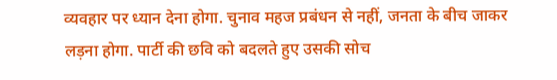व्यवहार पर ध्यान देना होगा. चुनाव महज प्रबंधन से नहीं, जनता के बीच जाकर लड़ना होगा. पार्टी की छवि को बदलते हुए उसकी सोच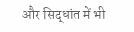और सिद्धांत में भी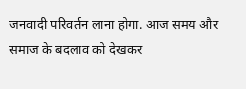जनवादी परिवर्तन लाना होगा. आज समय और समाज के बदलाव को देखकर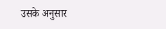उसके अनुसार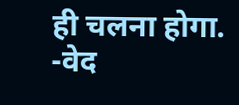ही चलना होगा.
-वेद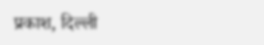प्रकाश, दिल्ली